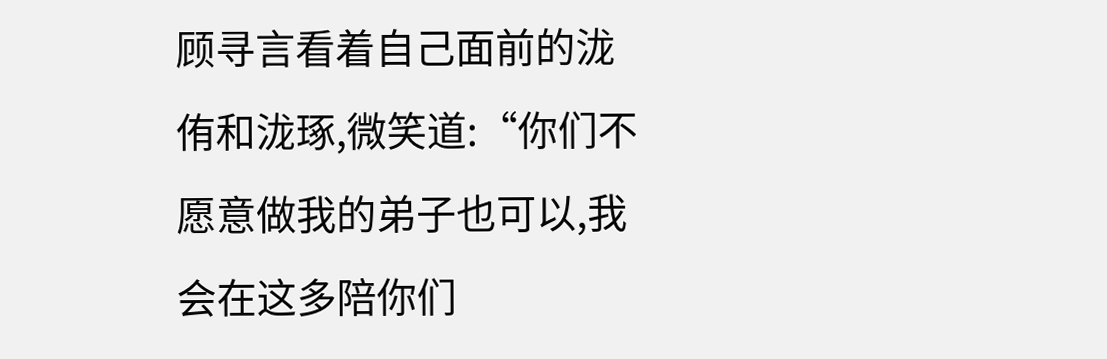顾寻言看着自己面前的泷侑和泷琢,微笑道:“你们不愿意做我的弟子也可以,我会在这多陪你们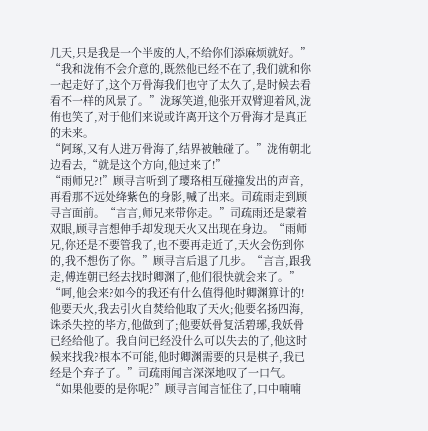几天,只是我是一个半废的人,不给你们添麻烦就好。”
“我和泷侑不会介意的,既然他已经不在了,我们就和你一起走好了,这个万骨海我们也守了太久了,是时候去看看不一样的风景了。”泷琢笑道,他张开双臂迎着风,泷侑也笑了,对于他们来说或许离开这个万骨海才是真正的未来。
“阿琢,又有人进万骨海了,结界被触碰了。”泷侑朝北边看去,“就是这个方向,他过来了!”
“雨师兄?!”顾寻言听到了璎珞相互碰撞发出的声音,再看那不远处绛紫色的身影,喊了出来。司疏雨走到顾寻言面前。“言言,师兄来带你走。”司疏雨还是蒙着双眼,顾寻言想伸手却发现天火又出现在身边。“雨师兄,你还是不要管我了,也不要再走近了,天火会伤到你的,我不想伤了你。”顾寻言后退了几步。“言言,跟我走,傅连朝已经去找时卿渊了,他们很快就会来了。”
“呵,他会来?如今的我还有什么值得他时卿渊算计的!他要天火,我去引火自焚给他取了天火;他要名扬四海,诛杀失控的毕方,他做到了;他要妖骨复活碧琊,我妖骨已经给他了。我自问已经没什么可以失去的了,他这时候来找我?根本不可能,他时卿渊需要的只是棋子,我已经是个弃子了。”司疏雨闻言深深地叹了一口气。
“如果他要的是你呢?”顾寻言闻言怔住了,口中喃喃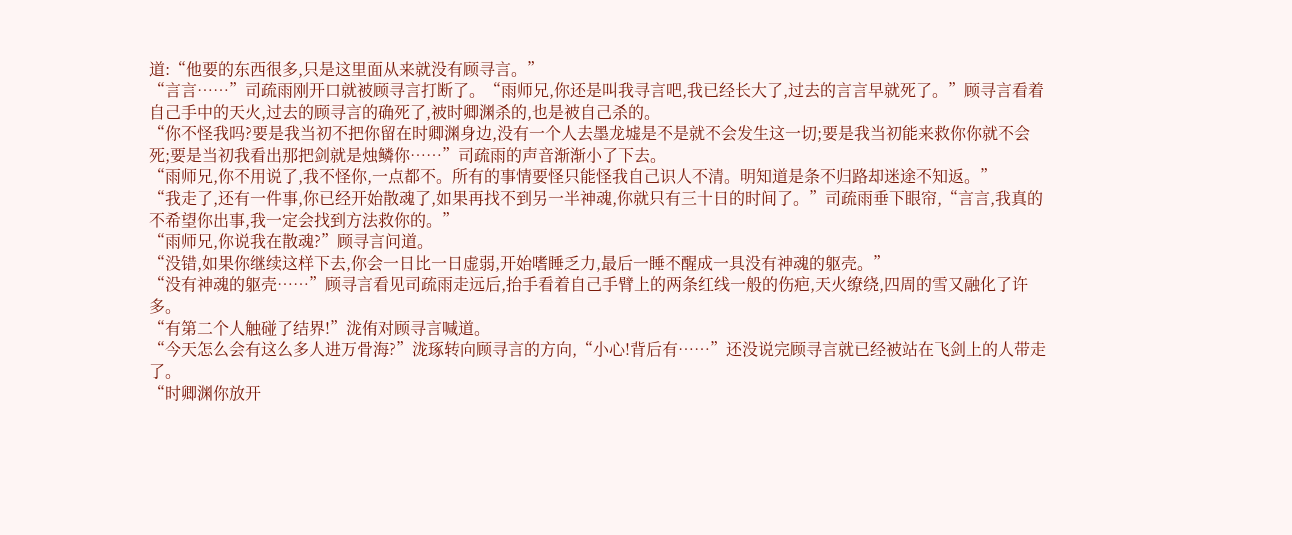道:“他要的东西很多,只是这里面从来就没有顾寻言。”
“言言……”司疏雨刚开口就被顾寻言打断了。“雨师兄,你还是叫我寻言吧,我已经长大了,过去的言言早就死了。”顾寻言看着自己手中的天火,过去的顾寻言的确死了,被时卿渊杀的,也是被自己杀的。
“你不怪我吗?要是我当初不把你留在时卿渊身边,没有一个人去墨龙墟是不是就不会发生这一切;要是我当初能来救你你就不会死;要是当初我看出那把剑就是烛鳞你……”司疏雨的声音渐渐小了下去。
“雨师兄,你不用说了,我不怪你,一点都不。所有的事情要怪只能怪我自己识人不清。明知道是条不归路却迷途不知返。”
“我走了,还有一件事,你已经开始散魂了,如果再找不到另一半神魂,你就只有三十日的时间了。”司疏雨垂下眼帘,“言言,我真的不希望你出事,我一定会找到方法救你的。”
“雨师兄,你说我在散魂?”顾寻言问道。
“没错,如果你继续这样下去,你会一日比一日虚弱,开始嗜睡乏力,最后一睡不醒成一具没有神魂的躯壳。”
“没有神魂的躯壳……”顾寻言看见司疏雨走远后,抬手看着自己手臂上的两条红线一般的伤疤,天火缭绕,四周的雪又融化了许多。
“有第二个人触碰了结界!”泷侑对顾寻言喊道。
“今天怎么会有这么多人进万骨海?”泷琢转向顾寻言的方向,“小心!背后有……”还没说完顾寻言就已经被站在飞剑上的人带走了。
“时卿渊你放开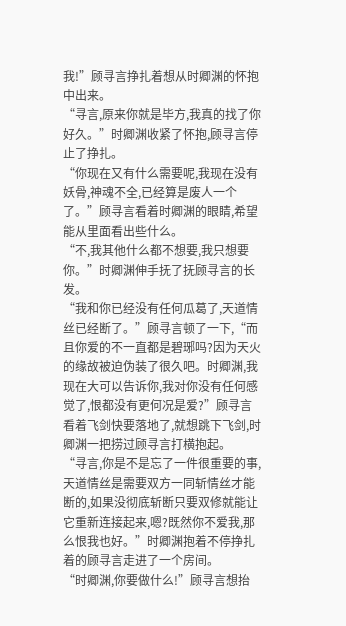我!”顾寻言挣扎着想从时卿渊的怀抱中出来。
“寻言,原来你就是毕方,我真的找了你好久。”时卿渊收紧了怀抱,顾寻言停止了挣扎。
“你现在又有什么需要呢,我现在没有妖骨,神魂不全,已经算是废人一个了。”顾寻言看着时卿渊的眼睛,希望能从里面看出些什么。
“不,我其他什么都不想要,我只想要你。”时卿渊伸手抚了抚顾寻言的长发。
“我和你已经没有任何瓜葛了,天道情丝已经断了。”顾寻言顿了一下,“而且你爱的不一直都是碧琊吗?因为天火的缘故被迫伪装了很久吧。时卿渊,我现在大可以告诉你,我对你没有任何感觉了,恨都没有更何况是爱?”顾寻言看着飞剑快要落地了,就想跳下飞剑,时卿渊一把捞过顾寻言打横抱起。
“寻言,你是不是忘了一件很重要的事,天道情丝是需要双方一同斩情丝才能断的,如果没彻底斩断只要双修就能让它重新连接起来,嗯?既然你不爱我,那么恨我也好。”时卿渊抱着不停挣扎着的顾寻言走进了一个房间。
“时卿渊,你要做什么!”顾寻言想抬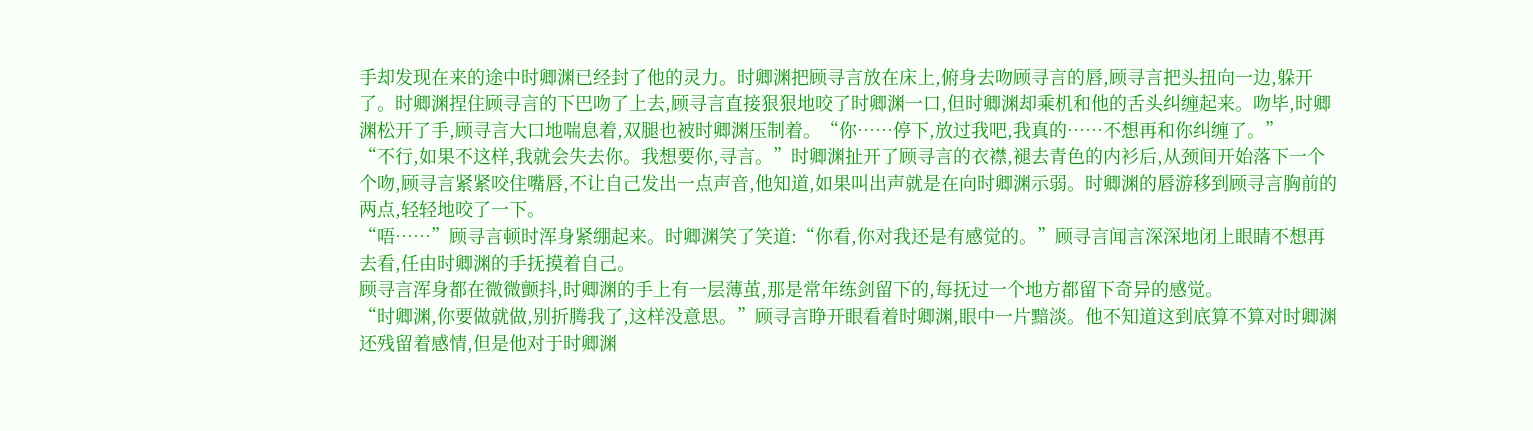手却发现在来的途中时卿渊已经封了他的灵力。时卿渊把顾寻言放在床上,俯身去吻顾寻言的唇,顾寻言把头扭向一边,躲开了。时卿渊捏住顾寻言的下巴吻了上去,顾寻言直接狠狠地咬了时卿渊一口,但时卿渊却乘机和他的舌头纠缠起来。吻毕,时卿渊松开了手,顾寻言大口地喘息着,双腿也被时卿渊压制着。“你……停下,放过我吧,我真的……不想再和你纠缠了。”
“不行,如果不这样,我就会失去你。我想要你,寻言。”时卿渊扯开了顾寻言的衣襟,褪去青色的内衫后,从颈间开始落下一个个吻,顾寻言紧紧咬住嘴唇,不让自己发出一点声音,他知道,如果叫出声就是在向时卿渊示弱。时卿渊的唇游移到顾寻言胸前的两点,轻轻地咬了一下。
“唔……”顾寻言顿时浑身紧绷起来。时卿渊笑了笑道:“你看,你对我还是有感觉的。”顾寻言闻言深深地闭上眼睛不想再去看,任由时卿渊的手抚摸着自己。
顾寻言浑身都在微微颤抖,时卿渊的手上有一层薄茧,那是常年练剑留下的,每抚过一个地方都留下奇异的感觉。
“时卿渊,你要做就做,别折腾我了,这样没意思。”顾寻言睁开眼看着时卿渊,眼中一片黯淡。他不知道这到底算不算对时卿渊还残留着感情,但是他对于时卿渊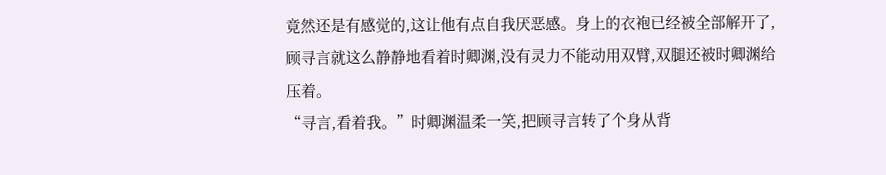竟然还是有感觉的,这让他有点自我厌恶感。身上的衣袍已经被全部解开了,顾寻言就这么静静地看着时卿渊,没有灵力不能动用双臂,双腿还被时卿渊给压着。
“寻言,看着我。”时卿渊温柔一笑,把顾寻言转了个身从背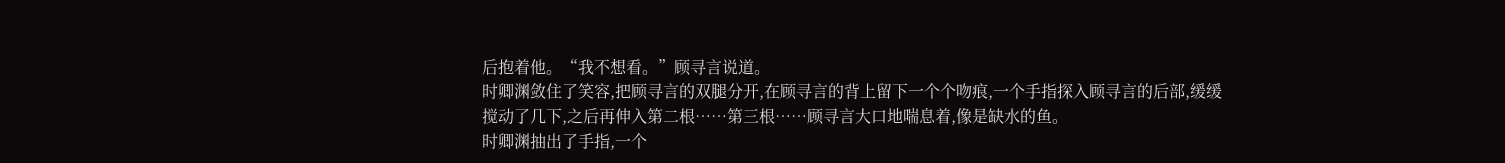后抱着他。“我不想看。”顾寻言说道。
时卿渊敛住了笑容,把顾寻言的双腿分开,在顾寻言的背上留下一个个吻痕,一个手指探入顾寻言的后部,缓缓搅动了几下,之后再伸入第二根……第三根……顾寻言大口地喘息着,像是缺水的鱼。
时卿渊抽出了手指,一个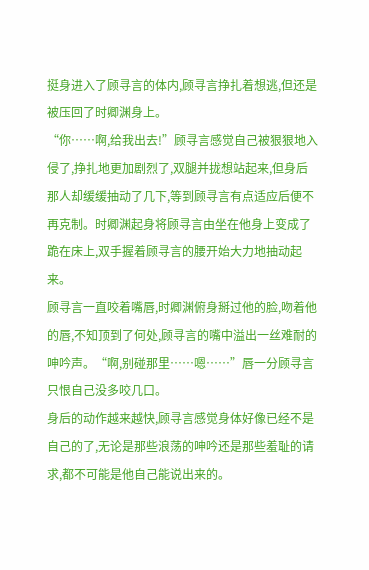挺身进入了顾寻言的体内,顾寻言挣扎着想逃,但还是被压回了时卿渊身上。
“你……啊,给我出去!”顾寻言感觉自己被狠狠地入侵了,挣扎地更加剧烈了,双腿并拢想站起来,但身后那人却缓缓抽动了几下,等到顾寻言有点适应后便不再克制。时卿渊起身将顾寻言由坐在他身上变成了跪在床上,双手握着顾寻言的腰开始大力地抽动起来。
顾寻言一直咬着嘴唇,时卿渊俯身掰过他的脸,吻着他的唇,不知顶到了何处,顾寻言的嘴中溢出一丝难耐的呻吟声。“啊,别碰那里……嗯……”唇一分顾寻言只恨自己没多咬几口。
身后的动作越来越快,顾寻言感觉身体好像已经不是自己的了,无论是那些浪荡的呻吟还是那些羞耻的请求,都不可能是他自己能说出来的。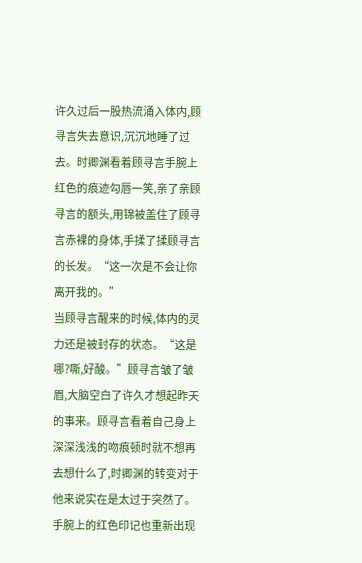许久过后一股热流涌入体内,顾寻言失去意识,沉沉地睡了过去。时卿渊看着顾寻言手腕上红色的痕迹勾唇一笑,亲了亲顾寻言的额头,用锦被盖住了顾寻言赤裸的身体,手揉了揉顾寻言的长发。“这一次是不会让你离开我的。”
当顾寻言醒来的时候,体内的灵力还是被封存的状态。“这是哪?嘶,好酸。”顾寻言皱了皱眉,大脑空白了许久才想起昨天的事来。顾寻言看着自己身上深深浅浅的吻痕顿时就不想再去想什么了,时卿渊的转变对于他来说实在是太过于突然了。手腕上的红色印记也重新出现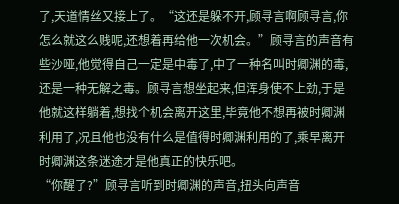了,天道情丝又接上了。“这还是躲不开,顾寻言啊顾寻言,你怎么就这么贱呢,还想着再给他一次机会。”顾寻言的声音有些沙哑,他觉得自己一定是中毒了,中了一种名叫时卿渊的毒,还是一种无解之毒。顾寻言想坐起来,但浑身使不上劲,于是他就这样躺着,想找个机会离开这里,毕竟他不想再被时卿渊利用了,况且他也没有什么是值得时卿渊利用的了,乘早离开时卿渊这条迷途才是他真正的快乐吧。
“你醒了?”顾寻言听到时卿渊的声音,扭头向声音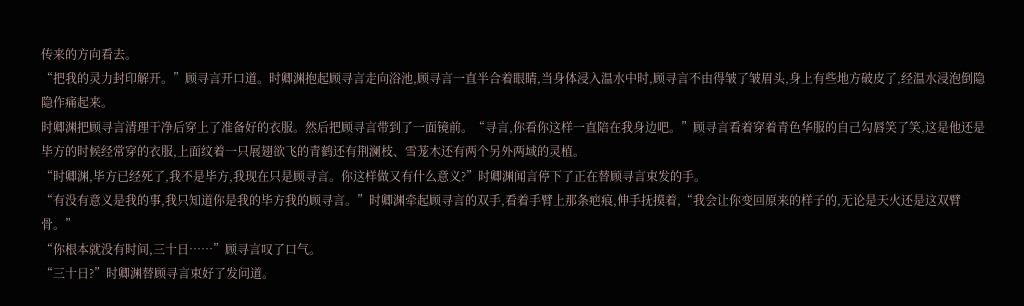传来的方向看去。
“把我的灵力封印解开。”顾寻言开口道。时卿渊抱起顾寻言走向浴池,顾寻言一直半合着眼睛,当身体浸入温水中时,顾寻言不由得皱了皱眉头,身上有些地方破皮了,经温水浸泡倒隐隐作痛起来。
时卿渊把顾寻言清理干净后穿上了准备好的衣服。然后把顾寻言带到了一面镜前。“寻言,你看你这样一直陪在我身边吧。”顾寻言看着穿着青色华服的自己勾唇笑了笑,这是他还是毕方的时候经常穿的衣服,上面纹着一只展翅欲飞的青鹤还有荆澜枝、雪茏木还有两个另外两域的灵植。
“时卿渊,毕方已经死了,我不是毕方,我现在只是顾寻言。你这样做又有什么意义?”时卿渊闻言停下了正在替顾寻言束发的手。
“有没有意义是我的事,我只知道你是我的毕方我的顾寻言。”时卿渊牵起顾寻言的双手,看着手臂上那条疤痕,伸手抚摸着,“我会让你变回原来的样子的,无论是天火还是这双臂骨。”
“你根本就没有时间,三十日……”顾寻言叹了口气。
“三十日?”时卿渊替顾寻言束好了发问道。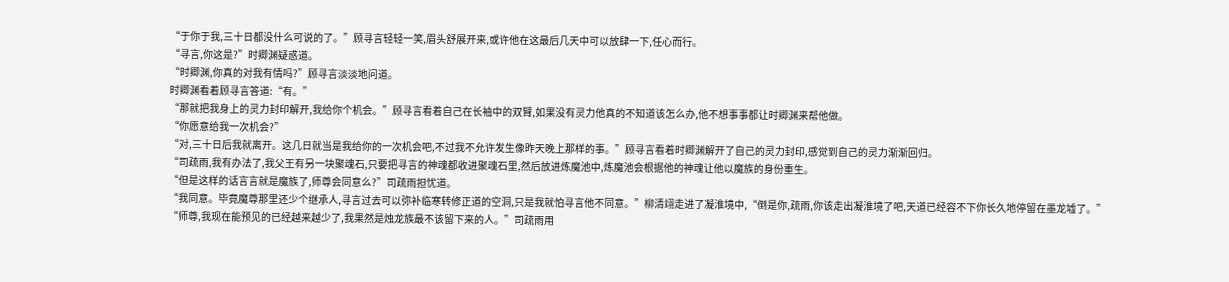“于你于我,三十日都没什么可说的了。”顾寻言轻轻一笑,眉头舒展开来,或许他在这最后几天中可以放肆一下,任心而行。
“寻言,你这是?”时卿渊疑惑道。
“时卿渊,你真的对我有情吗?”顾寻言淡淡地问道。
时卿渊看着顾寻言答道:“有。”
“那就把我身上的灵力封印解开,我给你个机会。”顾寻言看着自己在长袖中的双臂,如果没有灵力他真的不知道该怎么办,他不想事事都让时卿渊来帮他做。
“你愿意给我一次机会?”
“对,三十日后我就离开。这几日就当是我给你的一次机会吧,不过我不允许发生像昨天晚上那样的事。”顾寻言看着时卿渊解开了自己的灵力封印,感觉到自己的灵力渐渐回归。
“司疏雨,我有办法了,我父王有另一块聚魂石,只要把寻言的神魂都收进聚魂石里,然后放进炼魔池中,炼魔池会根据他的神魂让他以魔族的身份重生。
“但是这样的话言言就是魔族了,师尊会同意么?”司疏雨担忧道。
“我同意。毕竟魔尊那里还少个继承人,寻言过去可以弥补临寒转修正道的空洞,只是我就怕寻言他不同意。”柳清翊走进了凝淮境中,“倒是你,疏雨,你该走出凝淮境了吧,天道已经容不下你长久地停留在墨龙墟了。”
“师尊,我现在能预见的已经越来越少了,我果然是烛龙族最不该留下来的人。”司疏雨用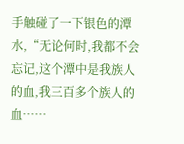手触碰了一下银色的潭水,“无论何时,我都不会忘记,这个潭中是我族人的血,我三百多个族人的血……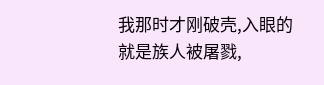我那时才刚破壳,入眼的就是族人被屠戮,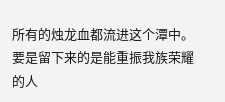所有的烛龙血都流进这个潭中。要是留下来的是能重振我族荣耀的人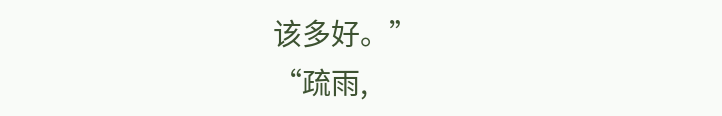该多好。”
“疏雨,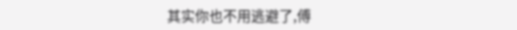其实你也不用逃避了,傅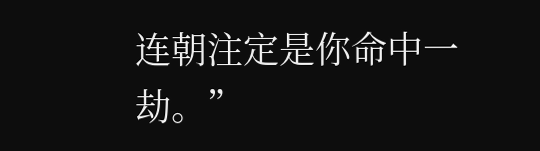连朝注定是你命中一劫。”